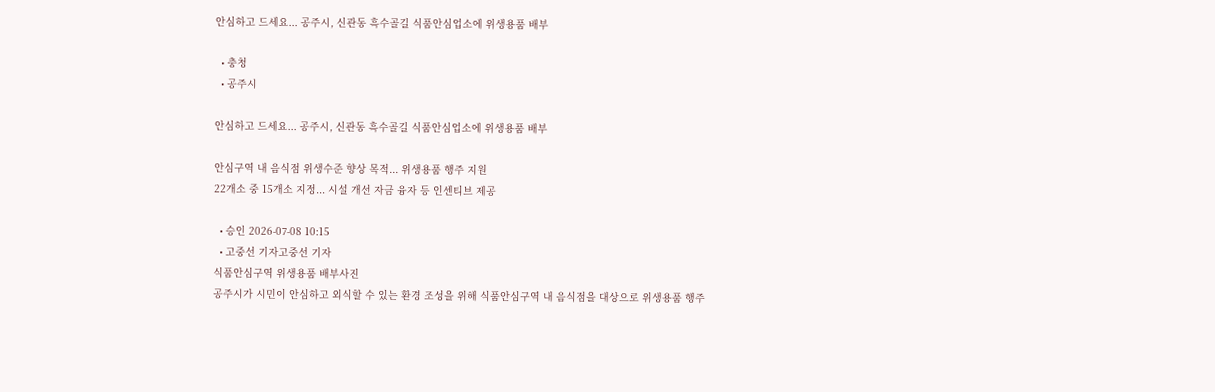안심하고 드세요... 공주시, 신관동 흑수골길 식품안심업소에 위생용품 배부

  • 충청
  • 공주시

안심하고 드세요... 공주시, 신관동 흑수골길 식품안심업소에 위생용품 배부

안심구역 내 음식점 위생수준 향상 목적... 위생용품 행주 지원
22개소 중 15개소 지정... 시설 개선 자금 융자 등 인센티브 제공

  • 승인 2026-07-08 10:15
  • 고중선 기자고중선 기자
식품안심구역 위생용품 배부사진
공주시가 시민이 안심하고 외식할 수 있는 환경 조성을 위해 식품안심구역 내 음식점을 대상으로 위생용품 행주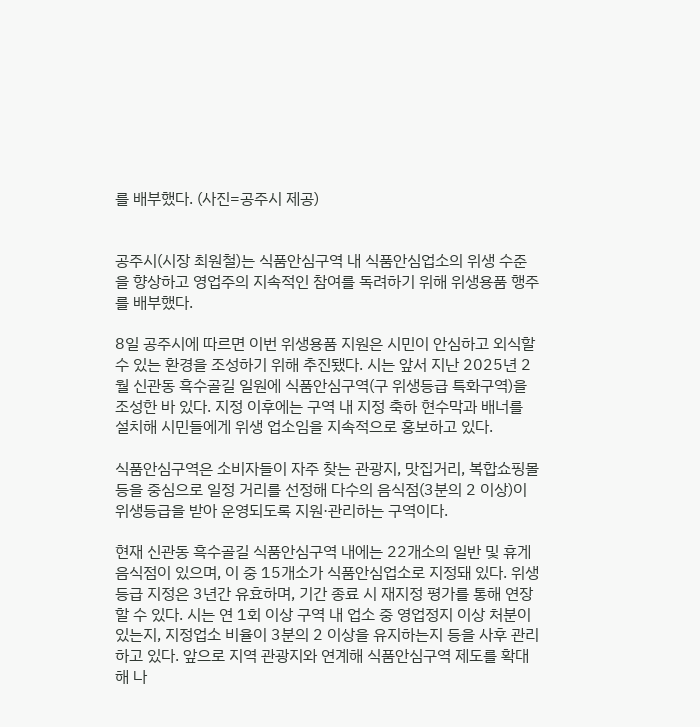를 배부했다. (사진=공주시 제공)


공주시(시장 최원철)는 식품안심구역 내 식품안심업소의 위생 수준을 향상하고 영업주의 지속적인 참여를 독려하기 위해 위생용품 행주를 배부했다.

8일 공주시에 따르면 이번 위생용품 지원은 시민이 안심하고 외식할 수 있는 환경을 조성하기 위해 추진됐다. 시는 앞서 지난 2025년 2월 신관동 흑수골길 일원에 식품안심구역(구 위생등급 특화구역)을 조성한 바 있다. 지정 이후에는 구역 내 지정 축하 현수막과 배너를 설치해 시민들에게 위생 업소임을 지속적으로 홍보하고 있다.

식품안심구역은 소비자들이 자주 찾는 관광지, 맛집거리, 복합쇼핑몰 등을 중심으로 일정 거리를 선정해 다수의 음식점(3분의 2 이상)이 위생등급을 받아 운영되도록 지원·관리하는 구역이다.

현재 신관동 흑수골길 식품안심구역 내에는 22개소의 일반 및 휴게음식점이 있으며, 이 중 15개소가 식품안심업소로 지정돼 있다. 위생등급 지정은 3년간 유효하며, 기간 종료 시 재지정 평가를 통해 연장할 수 있다. 시는 연 1회 이상 구역 내 업소 중 영업정지 이상 처분이 있는지, 지정업소 비율이 3분의 2 이상을 유지하는지 등을 사후 관리하고 있다. 앞으로 지역 관광지와 연계해 식품안심구역 제도를 확대해 나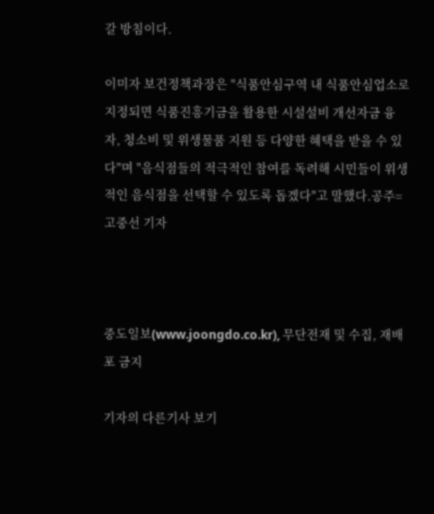갈 방침이다.

이미자 보건정책과장은 "식품안심구역 내 식품안심업소로 지정되면 식품진흥기금을 활용한 시설설비 개선자금 융자, 청소비 및 위생물품 지원 등 다양한 혜택을 받을 수 있다"며 "음식점들의 적극적인 참여를 독려해 시민들이 위생적인 음식점을 선택할 수 있도록 돕겠다"고 말했다.공주=고중선 기자



중도일보(www.joongdo.co.kr), 무단전재 및 수집, 재배포 금지

기자의 다른기사 보기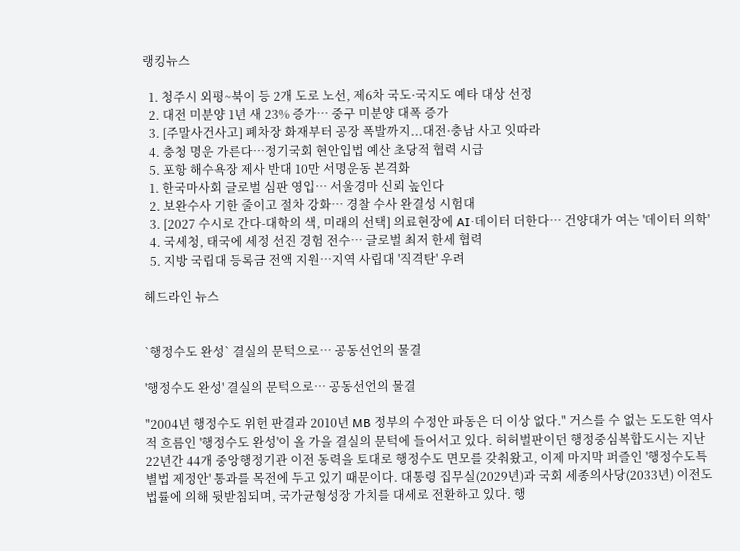랭킹뉴스

  1. 청주시 외평~북이 등 2개 도로 노선, 제6차 국도·국지도 예타 대상 선정
  2. 대전 미분양 1년 새 23% 증가… 중구 미분양 대폭 증가
  3. [주말사건사고] 폐차장 화재부터 공장 폭발까지...대전·충남 사고 잇따라
  4. 충청 명운 가른다…정기국회 현안입법 예산 초당적 협력 시급
  5. 포항 해수욕장 제사 반대 10만 서명운동 본격화
  1. 한국마사회 글로벌 심판 영입… 서울경마 신뢰 높인다
  2. 보완수사 기한 줄이고 절차 강화… 경찰 수사 완결성 시험대
  3. [2027 수시로 간다-대학의 색, 미래의 선택] 의료현장에 AI·데이터 더한다… 건양대가 여는 '데이터 의학'
  4. 국세청, 태국에 세정 선진 경험 전수… 글로벌 최저 한세 협력
  5. 지방 국립대 등록금 전액 지원…지역 사립대 '직격탄' 우려

헤드라인 뉴스


`행정수도 완성` 결실의 문턱으로… 공동선언의 물결

'행정수도 완성' 결실의 문턱으로… 공동선언의 물결

"2004년 행정수도 위헌 판결과 2010년 MB 정부의 수정안 파동은 더 이상 없다." 거스를 수 없는 도도한 역사적 흐름인 '행정수도 완성'이 올 가을 결실의 문턱에 들어서고 있다. 허허벌판이던 행정중심복합도시는 지난 22년간 44개 중앙행정기관 이전 동력을 토대로 행정수도 면모를 갖춰왔고, 이제 마지막 퍼즐인 '행정수도특별법 제정안' 통과를 목전에 두고 있기 때문이다. 대통령 집무실(2029년)과 국회 세종의사당(2033년) 이전도 법률에 의해 뒷받침되며, 국가균형성장 가치를 대세로 전환하고 있다. 행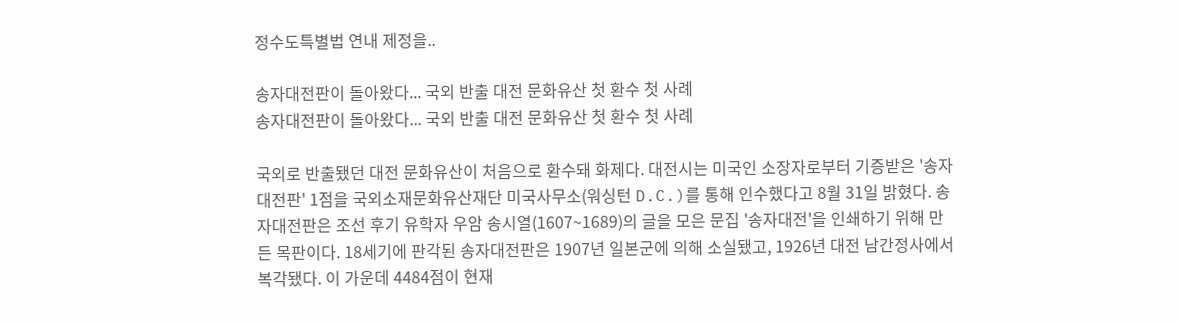정수도특별법 연내 제정을..

송자대전판이 돌아왔다... 국외 반출 대전 문화유산 첫 환수 첫 사례
송자대전판이 돌아왔다... 국외 반출 대전 문화유산 첫 환수 첫 사례

국외로 반출됐던 대전 문화유산이 처음으로 환수돼 화제다. 대전시는 미국인 소장자로부터 기증받은 '송자대전판' 1점을 국외소재문화유산재단 미국사무소(워싱턴 D.C.)를 통해 인수했다고 8월 31일 밝혔다. 송자대전판은 조선 후기 유학자 우암 송시열(1607~1689)의 글을 모은 문집 '송자대전'을 인쇄하기 위해 만든 목판이다. 18세기에 판각된 송자대전판은 1907년 일본군에 의해 소실됐고, 1926년 대전 남간정사에서 복각됐다. 이 가운데 4484점이 현재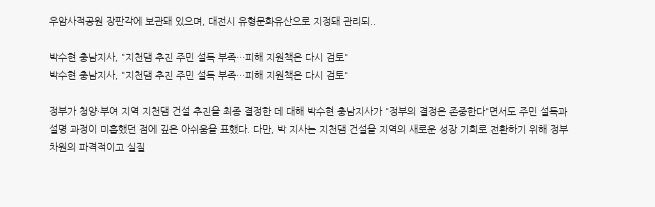우암사적공원 장판각에 보관돼 있으며, 대전시 유형문화유산으로 지정돼 관리되..

박수현 충남지사, "지천댐 추진 주민 설득 부족…피해 지원책은 다시 검토"
박수현 충남지사, "지천댐 추진 주민 설득 부족…피해 지원책은 다시 검토"

정부가 청양·부여 지역 지천댐 건설 추진을 최종 결정한 데 대해 박수현 충남지사가 "정부의 결정은 존중한다"면서도 주민 설득과 설명 과정이 미흡했던 점에 깊은 아쉬움을 표했다. 다만, 박 지사는 지천댐 건설을 지역의 새로운 성장 기회로 전환하기 위해 정부 차원의 파격적이고 실질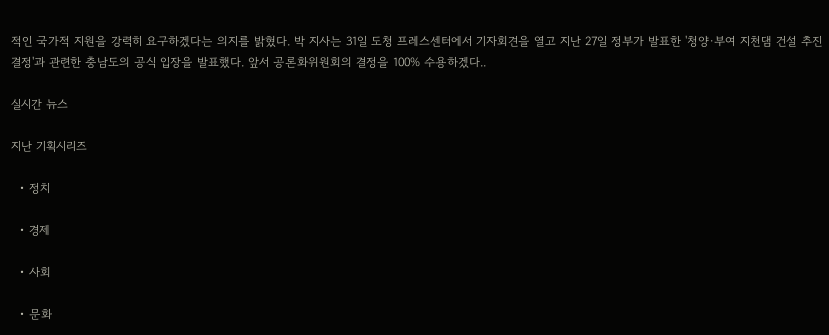적인 국가적 지원을 강력히 요구하겠다는 의지를 밝혔다. 박 지사는 31일 도청 프레스센터에서 기자회견을 열고 지난 27일 정부가 발표한 '청양·부여 지천댐 건설 추진 결정'과 관련한 충남도의 공식 입장을 발표했다. 앞서 공론화위원회의 결정을 100% 수용하겠다..

실시간 뉴스

지난 기획시리즈

  • 정치

  • 경제

  • 사회

  • 문화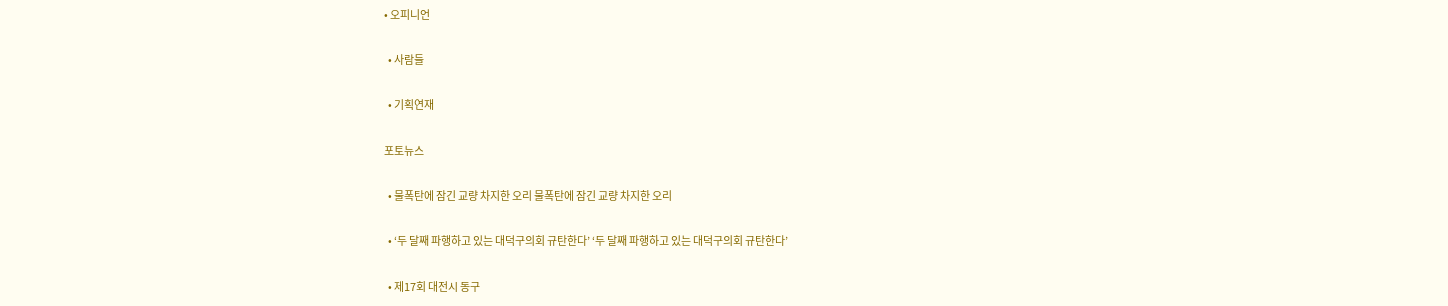• 오피니언

  • 사람들

  • 기획연재

포토뉴스

  • 물폭탄에 잠긴 교량 차지한 오리 물폭탄에 잠긴 교량 차지한 오리

  • ‘두 달째 파행하고 있는 대덕구의회 규탄한다’ ‘두 달째 파행하고 있는 대덕구의회 규탄한다’

  • 제17회 대전시 동구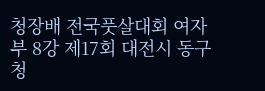청장배 전국풋살대회 여자부 8강 제17회 대전시 동구청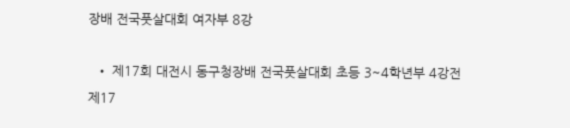장배 전국풋살대회 여자부 8강

  • 제17회 대전시 동구청장배 전국풋살대회 초등 3~4학년부 4강전 제17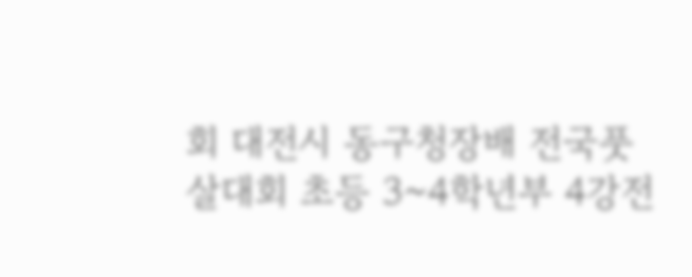회 대전시 동구청장배 전국풋살대회 초등 3~4학년부 4강전